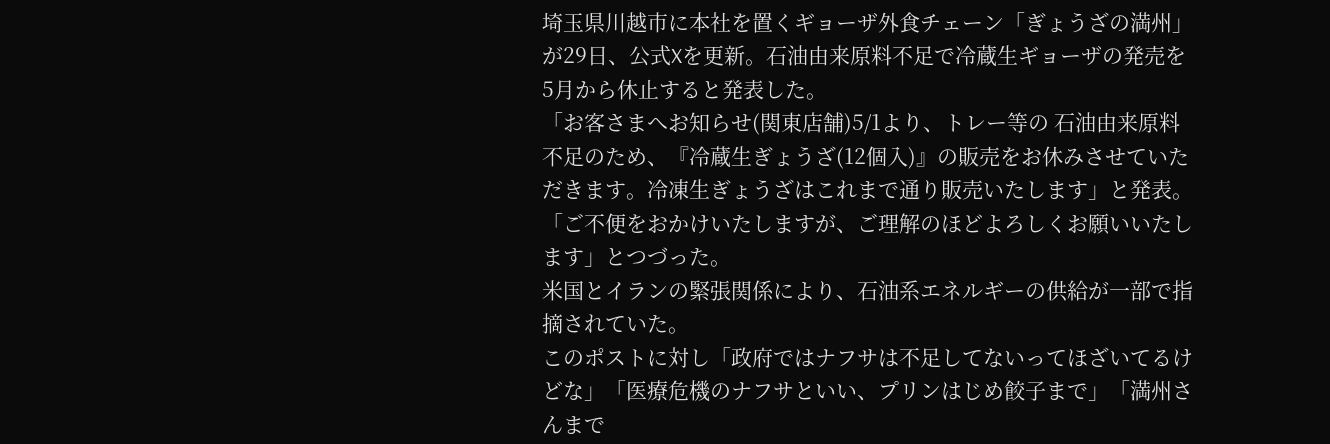埼玉県川越市に本社を置くギョーザ外食チェーン「ぎょうざの満州」が29日、公式Xを更新。石油由来原料不足で冷蔵生ギョーザの発売を5月から休止すると発表した。
「お客さまへお知らせ(関東店舗)5/1より、トレー等の 石油由来原料不足のため、『冷蔵生ぎょうざ(12個入)』の販売をお休みさせていただきます。冷凍生ぎょうざはこれまで通り販売いたします」と発表。「ご不便をおかけいたしますが、ご理解のほどよろしくお願いいたします」とつづった。
米国とイランの緊張関係により、石油系エネルギーの供給が一部で指摘されていた。
このポストに対し「政府ではナフサは不足してないってほざいてるけどな」「医療危機のナフサといい、プリンはじめ餃子まで」「満州さんまで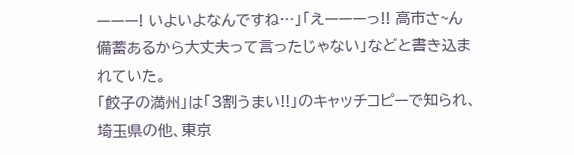ーーー! いよいよなんですね…」「えーーーっ!! 高市さ~ん 備蓄あるから大丈夫って言ったじゃない」などと書き込まれていた。
「餃子の満州」は「3割うまい!!」のキャッチコピーで知られ、埼玉県の他、東京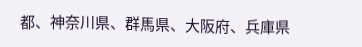都、神奈川県、群馬県、大阪府、兵庫県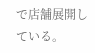で店舗展開している。